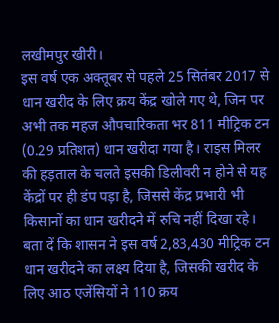लखीमपुर खीरी।
इस वर्ष एक अक्तूबर से पहले 25 सितंबर 2017 से धान खरीद के लिए क्रय केंद्र खोले गए थे, जिन पर अभी तक महज औपचारिकता भर 811 मीट्रिक टन (0.29 प्रतिशत) धान खरीदा गया है। राइस मिलर की हड़ताल के चलते इसकी डिलीवरी न होने से यह केंद्रों पर ही डंप पड़ा है, जिससे केंद्र प्रभारी भी किसानों का धान खरीदने में रुचि नहीं दिखा रहे।
बता दें कि शासन ने इस वर्ष 2,83,430 मीट्रिक टन धान खरीदने का लक्ष्य दिया है, जिसकी खरीद के लिए आठ एजेंसियों ने 110 क्रय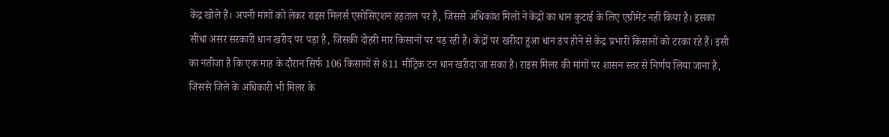केंद्र खोले हैं। अपनी मांगों को लेकर राइस मिलर्स एसोसिएशन हड़ताल पर है, जिससे अधिकांश मिलों ने केंद्रों का धान कुटाई के लिए एग्रीमेंट नहीं किया है। इसका सीधा असर सरकारी धान खरीद पर पड़ा है, जिसकी दोहरी मार किसानों पर पड़ रही है। केंद्रों पर खरीदा हुआ धान डंप होने से केंद्र प्रभारी किसानों को टरका रहे हैं। इसी का नतीजा है कि एक माह के दौरान सिर्फ 106 किसानों से 811 मीट्रिक टन धान खरीदा जा सका है। राइस मिलर की मांगों पर शासन स्तर से निर्णय लिया जाना है, जिससे जिले के अधिकारी भी मिलर के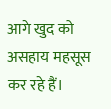आगे खुद को असहाय महसूस कर रहे हैं।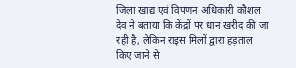जिला खाद्य एवं विपणन अधिकारी कौशल देव ने बताया कि केंद्रों पर धान खरीद की जा रही है, लेकिन राइस मिलों द्वारा हड़ताल किए जाने से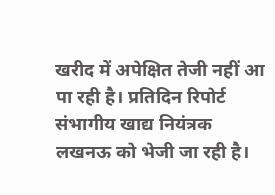खरीद में अपेक्षित तेजी नहीं आ पा रही है। प्रतिदिन रिपोर्ट संभागीय खाद्य नियंत्रक लखनऊ को भेजी जा रही है।